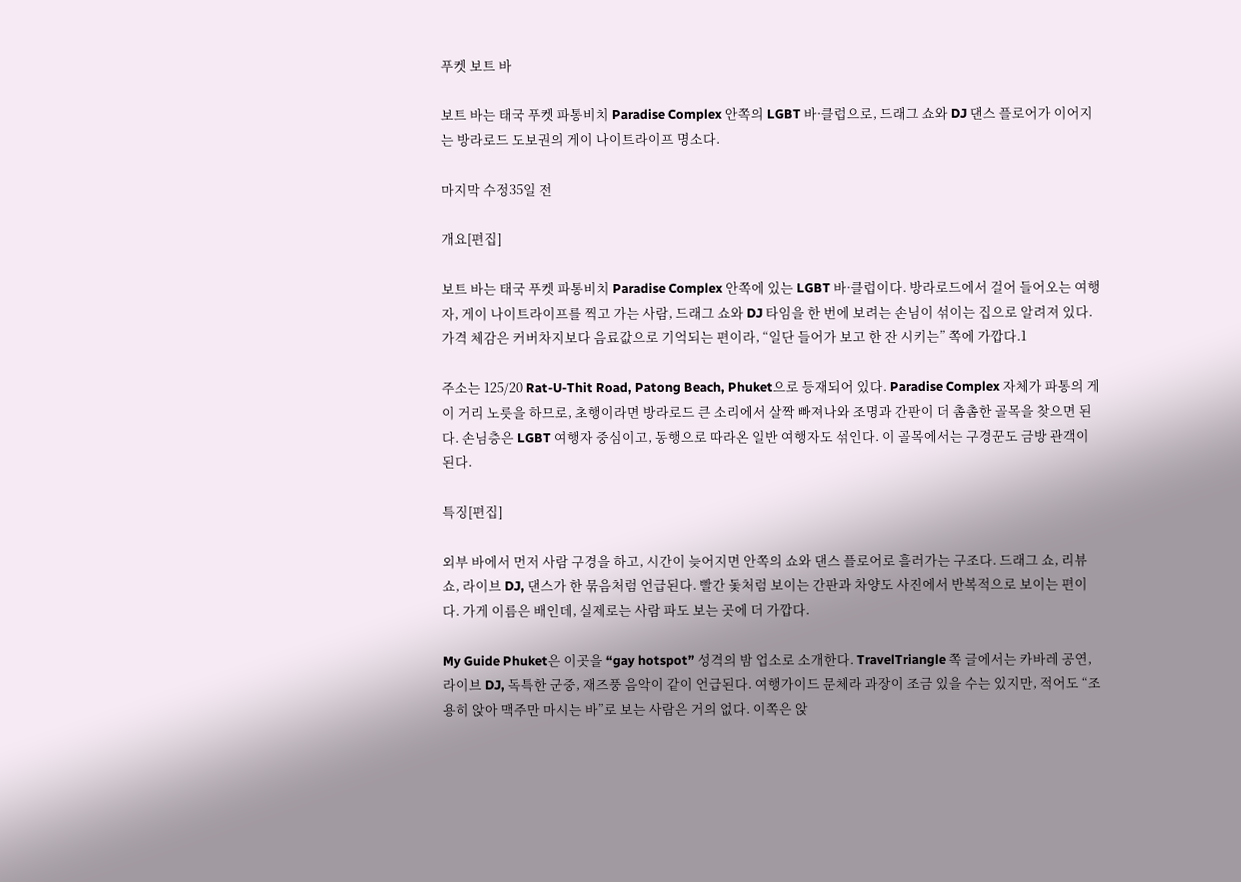푸켓 보트 바

보트 바는 태국 푸켓 파통비치 Paradise Complex 안쪽의 LGBT 바·클럽으로, 드래그 쇼와 DJ 댄스 플로어가 이어지는 방라로드 도보권의 게이 나이트라이프 명소다.

마지막 수정35일 전

개요[편집]

보트 바는 태국 푸켓 파통비치 Paradise Complex 안쪽에 있는 LGBT 바·클럽이다. 방라로드에서 걸어 들어오는 여행자, 게이 나이트라이프를 찍고 가는 사람, 드래그 쇼와 DJ 타임을 한 번에 보려는 손님이 섞이는 집으로 알려져 있다. 가격 체감은 커버차지보다 음료값으로 기억되는 편이라, “일단 들어가 보고 한 잔 시키는” 쪽에 가깝다.1

주소는 125/20 Rat-U-Thit Road, Patong Beach, Phuket으로 등재되어 있다. Paradise Complex 자체가 파통의 게이 거리 노릇을 하므로, 초행이라면 방라로드 큰 소리에서 살짝 빠져나와 조명과 간판이 더 촘촘한 골목을 찾으면 된다. 손님층은 LGBT 여행자 중심이고, 동행으로 따라온 일반 여행자도 섞인다. 이 골목에서는 구경꾼도 금방 관객이 된다.

특징[편집]

외부 바에서 먼저 사람 구경을 하고, 시간이 늦어지면 안쪽의 쇼와 댄스 플로어로 흘러가는 구조다. 드래그 쇼, 리뷰 쇼, 라이브 DJ, 댄스가 한 묶음처럼 언급된다. 빨간 돛처럼 보이는 간판과 차양도 사진에서 반복적으로 보이는 편이다. 가게 이름은 배인데, 실제로는 사람 파도 보는 곳에 더 가깝다.

My Guide Phuket은 이곳을 “gay hotspot” 성격의 밤 업소로 소개한다. TravelTriangle 쪽 글에서는 카바레 공연, 라이브 DJ, 독특한 군중, 재즈풍 음악이 같이 언급된다. 여행가이드 문체라 과장이 조금 있을 수는 있지만, 적어도 “조용히 앉아 맥주만 마시는 바”로 보는 사람은 거의 없다. 이쪽은 앉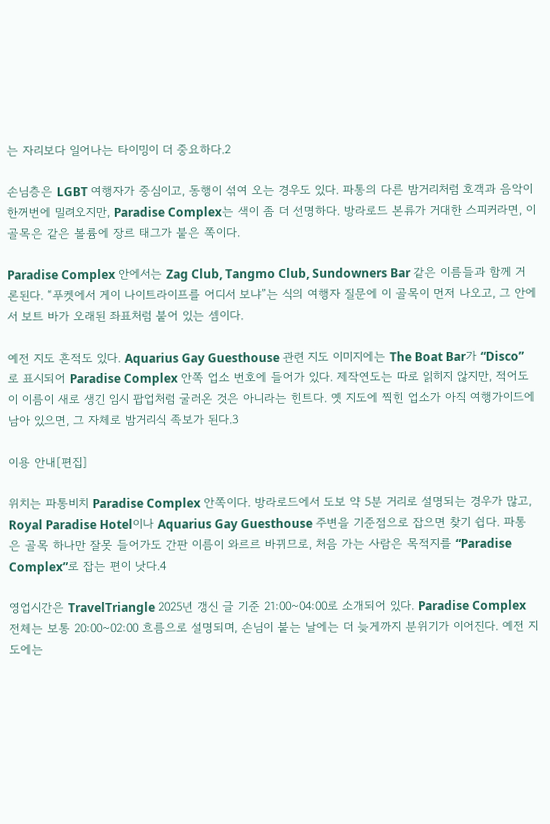는 자리보다 일어나는 타이밍이 더 중요하다.2

손님층은 LGBT 여행자가 중심이고, 동행이 섞여 오는 경우도 있다. 파통의 다른 밤거리처럼 호객과 음악이 한꺼번에 밀려오지만, Paradise Complex는 색이 좀 더 선명하다. 방라로드 본류가 거대한 스피커라면, 이 골목은 같은 볼륨에 장르 태그가 붙은 쪽이다.

Paradise Complex 안에서는 Zag Club, Tangmo Club, Sundowners Bar 같은 이름들과 함께 거론된다. “푸켓에서 게이 나이트라이프를 어디서 보냐”는 식의 여행자 질문에 이 골목이 먼저 나오고, 그 안에서 보트 바가 오래된 좌표처럼 붙어 있는 셈이다.

예전 지도 흔적도 있다. Aquarius Gay Guesthouse 관련 지도 이미지에는 The Boat Bar가 “Disco”로 표시되어 Paradise Complex 안쪽 업소 번호에 들어가 있다. 제작연도는 따로 읽히지 않지만, 적어도 이 이름이 새로 생긴 임시 팝업처럼 굴러온 것은 아니라는 힌트다. 옛 지도에 찍힌 업소가 아직 여행가이드에 남아 있으면, 그 자체로 밤거리식 족보가 된다.3

이용 안내[편집]

위치는 파통비치 Paradise Complex 안쪽이다. 방라로드에서 도보 약 5분 거리로 설명되는 경우가 많고, Royal Paradise Hotel이나 Aquarius Gay Guesthouse 주변을 기준점으로 잡으면 찾기 쉽다. 파통은 골목 하나만 잘못 들어가도 간판 이름이 와르르 바뀌므로, 처음 가는 사람은 목적지를 “Paradise Complex”로 잡는 편이 낫다.4

영업시간은 TravelTriangle 2025년 갱신 글 기준 21:00~04:00로 소개되어 있다. Paradise Complex 전체는 보통 20:00~02:00 흐름으로 설명되며, 손님이 붙는 날에는 더 늦게까지 분위기가 이어진다. 예전 지도에는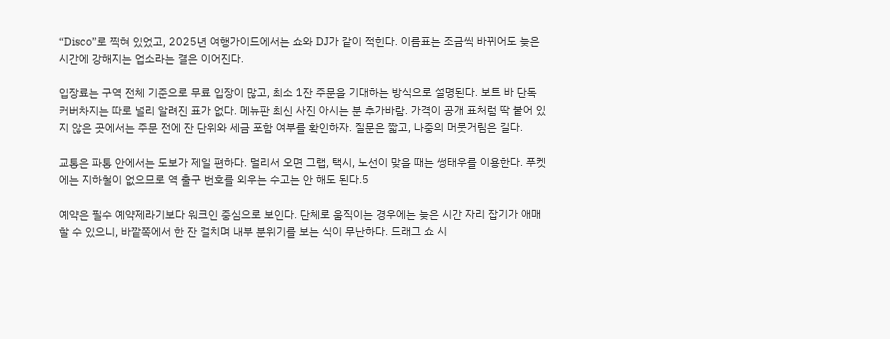“Disco”로 찍혀 있었고, 2025년 여행가이드에서는 쇼와 DJ가 같이 적힌다. 이름표는 조금씩 바뀌어도 늦은 시간에 강해지는 업소라는 결은 이어진다.

입장료는 구역 전체 기준으로 무료 입장이 많고, 최소 1잔 주문을 기대하는 방식으로 설명된다. 보트 바 단독 커버차지는 따로 널리 알려진 표가 없다. 메뉴판 최신 사진 아시는 분 추가바람. 가격이 공개 표처럼 딱 붙어 있지 않은 곳에서는 주문 전에 잔 단위와 세금 포함 여부를 확인하자. 질문은 짧고, 나중의 머뭇거림은 길다.

교통은 파통 안에서는 도보가 제일 편하다. 멀리서 오면 그랩, 택시, 노선이 맞을 때는 썽태우를 이용한다. 푸켓에는 지하철이 없으므로 역 출구 번호를 외우는 수고는 안 해도 된다.5

예약은 필수 예약제라기보다 워크인 중심으로 보인다. 단체로 움직이는 경우에는 늦은 시간 자리 잡기가 애매할 수 있으니, 바깥쪽에서 한 잔 걸치며 내부 분위기를 보는 식이 무난하다. 드래그 쇼 시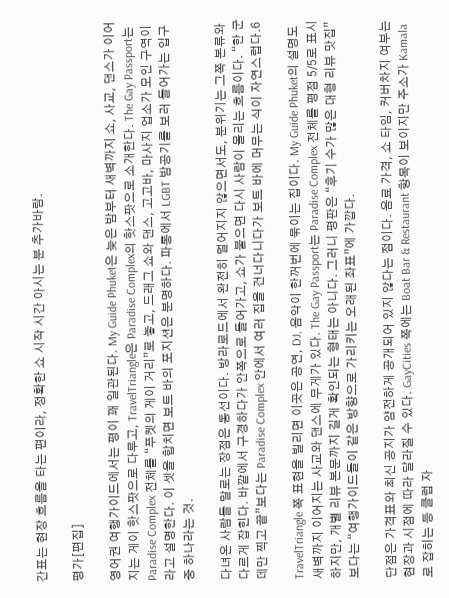간표는 현장 흐름을 타는 편이라, 정확한 쇼 시작 시간 아시는 분 추가바람.

평가[편집]

영어권 여행가이드에서는 평이 꽤 일관된다. My Guide Phuket은 늦은 밤부터 새벽까지 쇼, 사교, 댄스가 이어지는 게이 핫스팟으로 다루고, TravelTriangle은 Paradise Complex의 핫스팟으로 소개한다. The Gay Passport는 Paradise Complex 전체를 “푸켓의 게이 거리”로 놓고, 드래그 쇼와 댄스, 고고바, 마사지 업소가 모인 구역이라고 설명한다. 이 셋을 합치면 보트 바의 포지션은 분명하다. 파통에서 LGBT 밤공기를 보러 들어가는 입구 중 하나라는 것.

다녀온 사람들 말로는 장점은 동선이다. 방라로드에서 완전히 멀어지지 않으면서도, 분위기는 그쪽 본류와 다르게 잡힌다. 바깥에서 구경하다가 안쪽으로 들어가고, 쇼가 붙으면 다시 사람이 몰리는 흐름이다. “한 군데만 찍고 끝”보다는 Paradise Complex 안에서 여러 집을 건너다니다가 보트 바에 머무는 식이 자연스럽다.6

TravelTriangle 쪽 표현을 빌리면 이곳은 공연, DJ, 음악이 한꺼번에 묶이는 집이다. My Guide Phuket의 설명도 새벽까지 이어지는 사교와 댄스에 무게가 있다. The Gay Passport는 Paradise Complex 전체를 평점 5/5로 표시하지만, 개별 리뷰 본문까지 길게 확인되는 형태는 아니다. 그러니 평판은 “후기 수가 많은 대형 리뷰 맛집”보다는 “여행가이드들이 같은 방향으로 가리키는 오래된 좌표”에 가깝다.

단점은 가격표와 최신 공지가 얌전하게 공개되어 있지 않다는 점이다. 음료 가격, 쇼 타임, 커버차지 여부는 현장과 시점에 따라 달라질 수 있다. GayCities 쪽에는 Boat Bar & Restaurant 항목이 보이지만 주소가 Kamala로 잡히는 등 클럽 자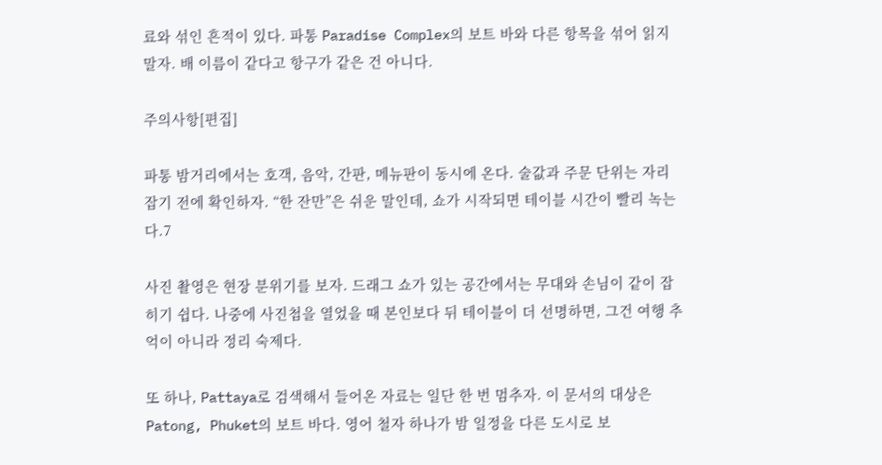료와 섞인 흔적이 있다. 파통 Paradise Complex의 보트 바와 다른 항목을 섞어 읽지 말자. 배 이름이 같다고 항구가 같은 건 아니다.

주의사항[편집]

파통 밤거리에서는 호객, 음악, 간판, 메뉴판이 동시에 온다. 술값과 주문 단위는 자리 잡기 전에 확인하자. “한 잔만”은 쉬운 말인데, 쇼가 시작되면 테이블 시간이 빨리 녹는다.7

사진 촬영은 현장 분위기를 보자. 드래그 쇼가 있는 공간에서는 무대와 손님이 같이 잡히기 쉽다. 나중에 사진첩을 열었을 때 본인보다 뒤 테이블이 더 선명하면, 그건 여행 추억이 아니라 정리 숙제다.

또 하나, Pattaya로 검색해서 들어온 자료는 일단 한 번 멈추자. 이 문서의 대상은 Patong, Phuket의 보트 바다. 영어 철자 하나가 밤 일정을 다른 도시로 보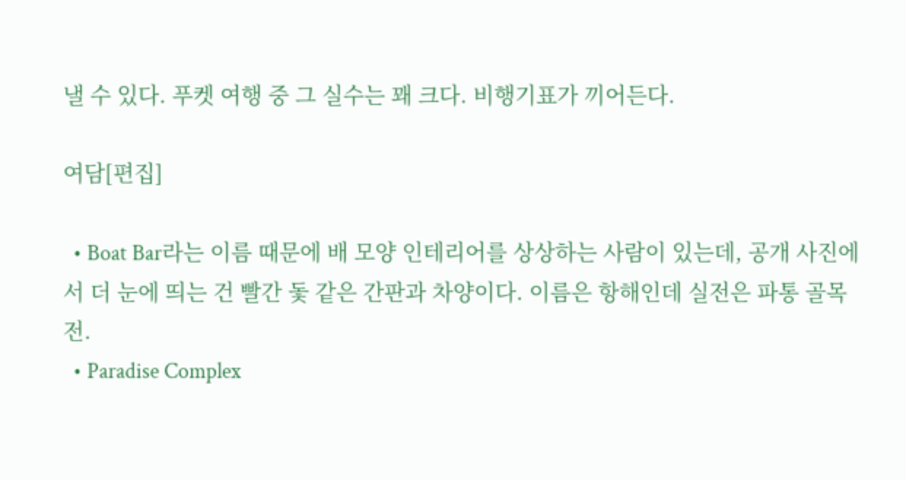낼 수 있다. 푸켓 여행 중 그 실수는 꽤 크다. 비행기표가 끼어든다.

여담[편집]

  • Boat Bar라는 이름 때문에 배 모양 인테리어를 상상하는 사람이 있는데, 공개 사진에서 더 눈에 띄는 건 빨간 돛 같은 간판과 차양이다. 이름은 항해인데 실전은 파통 골목전.
  • Paradise Complex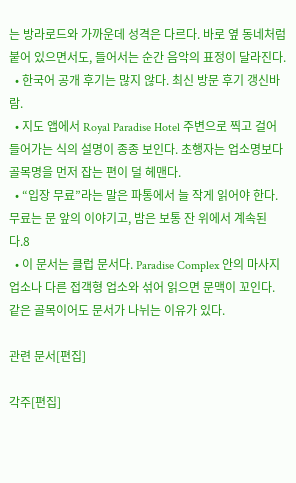는 방라로드와 가까운데 성격은 다르다. 바로 옆 동네처럼 붙어 있으면서도, 들어서는 순간 음악의 표정이 달라진다.
  • 한국어 공개 후기는 많지 않다. 최신 방문 후기 갱신바람.
  • 지도 앱에서 Royal Paradise Hotel 주변으로 찍고 걸어 들어가는 식의 설명이 종종 보인다. 초행자는 업소명보다 골목명을 먼저 잡는 편이 덜 헤맨다.
  • “입장 무료”라는 말은 파통에서 늘 작게 읽어야 한다. 무료는 문 앞의 이야기고, 밤은 보통 잔 위에서 계속된다.8
  • 이 문서는 클럽 문서다. Paradise Complex 안의 마사지 업소나 다른 접객형 업소와 섞어 읽으면 문맥이 꼬인다. 같은 골목이어도 문서가 나뉘는 이유가 있다.

관련 문서[편집]

각주[편집]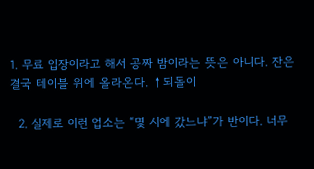1. 무료 입장이라고 해서 공짜 밤이라는 뜻은 아니다. 잔은 결국 테이블 위에 올라온다. ↑되돌이

  2. 실제로 이런 업소는 “몇 시에 갔느냐”가 반이다. 너무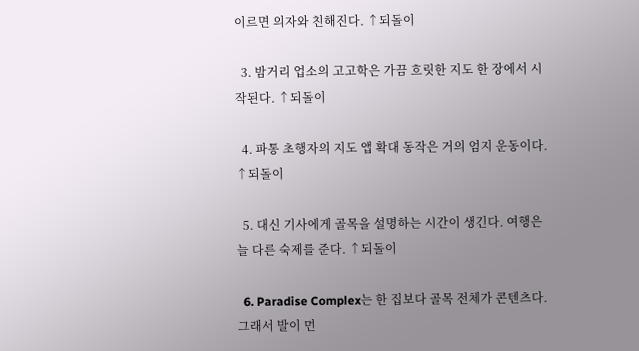이르면 의자와 친해진다. ↑되돌이

  3. 밤거리 업소의 고고학은 가끔 흐릿한 지도 한 장에서 시작된다. ↑되돌이

  4. 파통 초행자의 지도 앱 확대 동작은 거의 엄지 운동이다. ↑되돌이

  5. 대신 기사에게 골목을 설명하는 시간이 생긴다. 여행은 늘 다른 숙제를 준다. ↑되돌이

  6. Paradise Complex는 한 집보다 골목 전체가 콘텐츠다. 그래서 발이 먼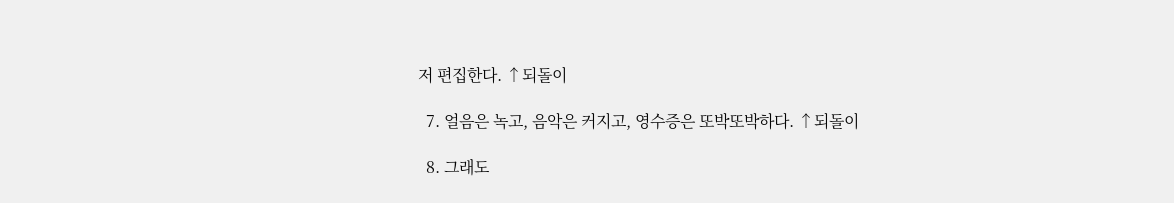저 편집한다. ↑되돌이

  7. 얼음은 녹고, 음악은 커지고, 영수증은 또박또박하다. ↑되돌이

  8. 그래도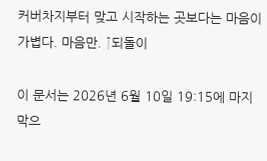커버차지부터 맞고 시작하는 곳보다는 마음이 가볍다. 마음만. ↑되돌이

이 문서는 2026년 6월 10일 19:15에 마지막으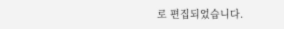로 편집되었습니다.